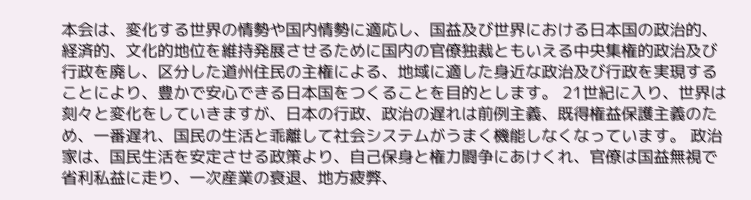本会は、変化する世界の情勢や国内情勢に適応し、国益及び世界における日本国の政治的、経済的、文化的地位を維持発展させるために国内の官僚独裁ともいえる中央集権的政治及び行政を廃し、区分した道州住民の主権による、地域に適した身近な政治及び行政を実現することにより、豊かで安心できる日本国をつくることを目的とします。 21世紀に入り、世界は刻々と変化をしていきますが、日本の行政、政治の遅れは前例主義、既得権益保護主義のため、一番遅れ、国民の生活と乖離して社会システムがうまく機能しなくなっています。 政治家は、国民生活を安定させる政策より、自己保身と権力闘争にあけくれ、官僚は国益無視で省利私益に走り、一次産業の衰退、地方疲弊、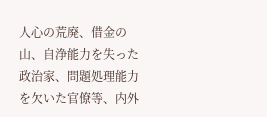人心の荒廃、借金の山、自浄能力を失った政治家、問題処理能力を欠いた官僚等、内外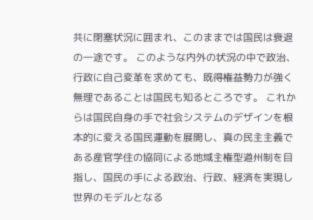共に閉塞状況に囲まれ、このままでは国民は衰退の一途です。 このような内外の状況の中で政治、行政に自己変革を求めても、既得権益勢力が強く無理であることは国民も知るところです。 これからは国民自身の手で社会システムのデザインを根本的に変える国民運動を展開し、真の民主主義である産官学住の協同による地域主権型道州制を目指し、国民の手による政治、行政、経済を実現し世界のモデルとなる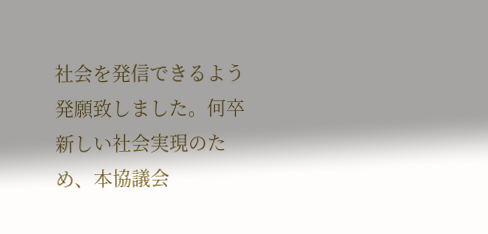社会を発信できるよう発願致しました。何卒新しい社会実現のため、本協議会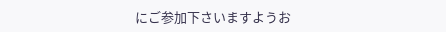にご参加下さいますようお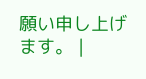願い申し上げます。 |